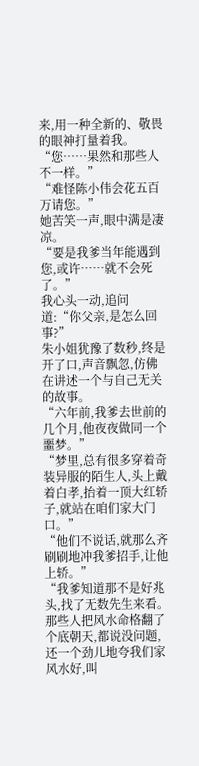来,用一种全新的、敬畏的眼神打量着我。
“您……果然和那些人不一样。”
“难怪陈小伟会花五百万请您。”
她苦笑一声,眼中满是凄凉。
“要是我爹当年能遇到您,或许……就不会死了。”
我心头一动,追问道:“你父亲,是怎么回事?”
朱小姐犹豫了数秒,终是开了口,声音飘忽,仿佛在讲述一个与自己无关的故事。
“六年前,我爹去世前的几个月,他夜夜做同一个噩梦。”
“梦里,总有很多穿着奇装异服的陌生人,头上戴着白孝,抬着一顶大红轿子,就站在咱们家大门口。”
“他们不说话,就那么齐刷刷地冲我爹招手,让他上轿。”
“我爹知道那不是好兆头,找了无数先生来看。那些人把风水命格翻了个底朝天,都说没问题,还一个劲儿地夸我们家风水好,叫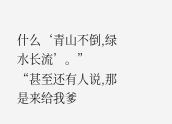什么‘青山不倒,绿水长流’。”
“甚至还有人说,那是来给我爹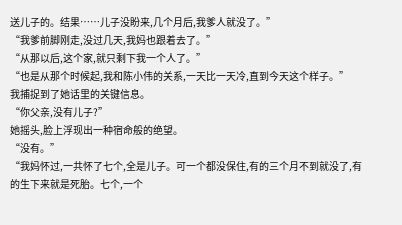送儿子的。结果……儿子没盼来,几个月后,我爹人就没了。”
“我爹前脚刚走,没过几天,我妈也跟着去了。”
“从那以后,这个家,就只剩下我一个人了。”
“也是从那个时候起,我和陈小伟的关系,一天比一天冷,直到今天这个样子。”
我捕捉到了她话里的关键信息。
“你父亲,没有儿子?”
她摇头,脸上浮现出一种宿命般的绝望。
“没有。”
“我妈怀过,一共怀了七个,全是儿子。可一个都没保住,有的三个月不到就没了,有的生下来就是死胎。七个,一个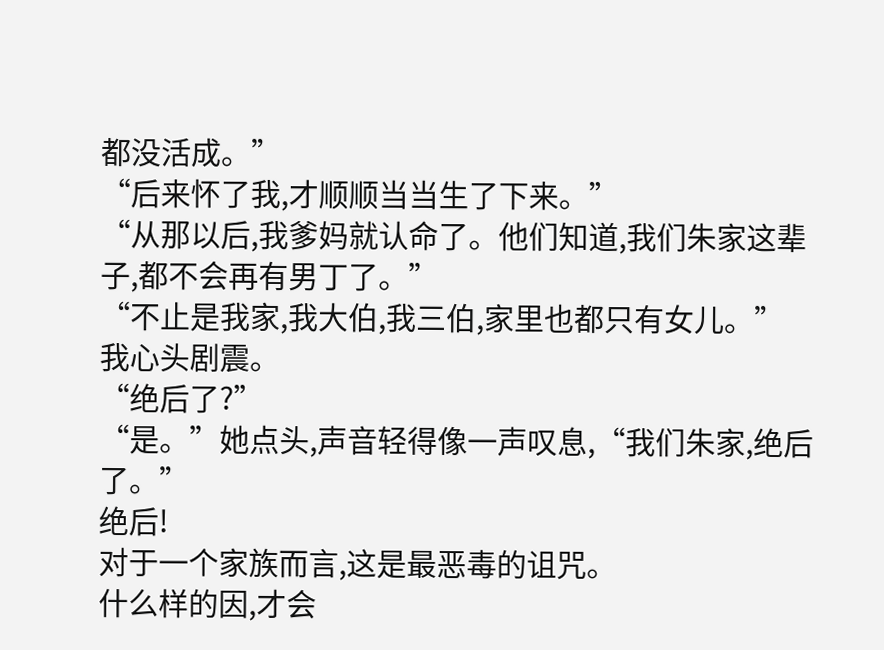都没活成。”
“后来怀了我,才顺顺当当生了下来。”
“从那以后,我爹妈就认命了。他们知道,我们朱家这辈子,都不会再有男丁了。”
“不止是我家,我大伯,我三伯,家里也都只有女儿。”
我心头剧震。
“绝后了?”
“是。”她点头,声音轻得像一声叹息,“我们朱家,绝后了。”
绝后!
对于一个家族而言,这是最恶毒的诅咒。
什么样的因,才会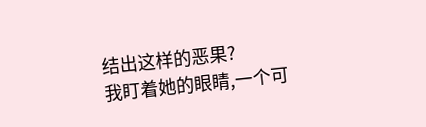结出这样的恶果?
我盯着她的眼睛,一个可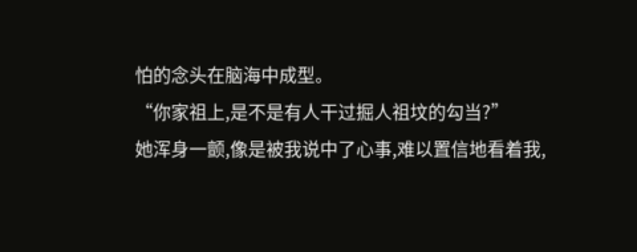怕的念头在脑海中成型。
“你家祖上,是不是有人干过掘人祖坟的勾当?”
她浑身一颤,像是被我说中了心事,难以置信地看着我,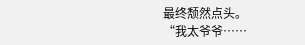最终颓然点头。
“我太爷爷……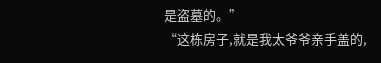是盗墓的。”
“这栋房子,就是我太爷爷亲手盖的,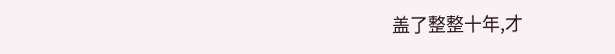盖了整整十年,才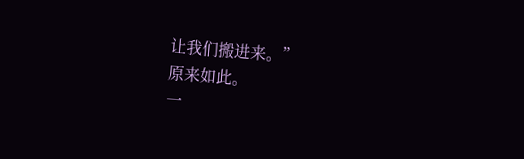让我们搬进来。”
原来如此。
一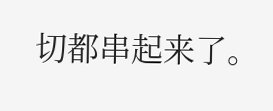切都串起来了。